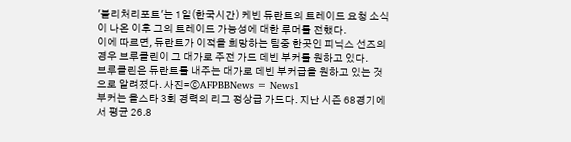'블리처리포트'는 1일(한국시간) 케빈 듀란트의 트레이드 요청 소식이 나온 이후 그의 트레이드 가능성에 대한 루머를 전했다.
이에 따르면, 듀란트가 이적을 희망하는 팀중 한곳인 피닉스 선즈의 경우 브루클린이 그 대가로 주전 가드 데빈 부커를 원하고 있다.
브루클린은 듀란트를 내주는 대가로 데빈 부커급을 원하고 있는 것으로 알려졌다. 사진=ⓒAFPBBNews = News1
부커는 올스타 3회 경력의 리그 정상급 가드다. 지난 시즌 68경기에서 평균 26.8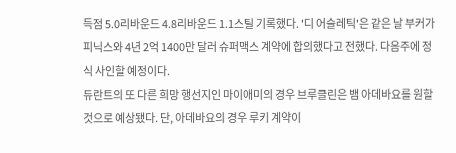득점 5.0리바운드 4.8리바운드 1.1스틸 기록했다. '디 어슬레틱'은 같은 날 부커가 피닉스와 4년 2억 1400만 달러 슈퍼맥스 계약에 합의했다고 전했다. 다음주에 정식 사인할 예정이다.
듀란트의 또 다른 희망 행선지인 마이애미의 경우 브루클린은 뱀 아데바요를 원할 것으로 예상됐다. 단, 아데바요의 경우 루키 계약이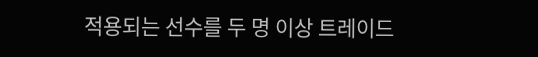적용되는 선수를 두 명 이상 트레이드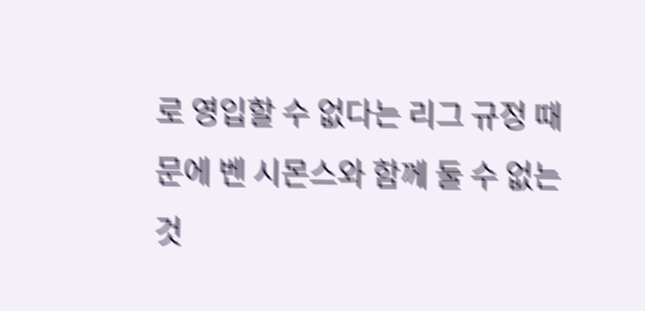로 영입할 수 없다는 리그 규정 때문에 벤 시몬스와 함께 둘 수 없는 것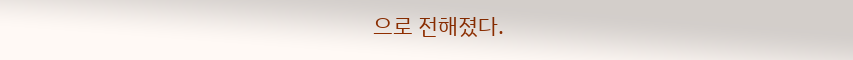으로 전해졌다.